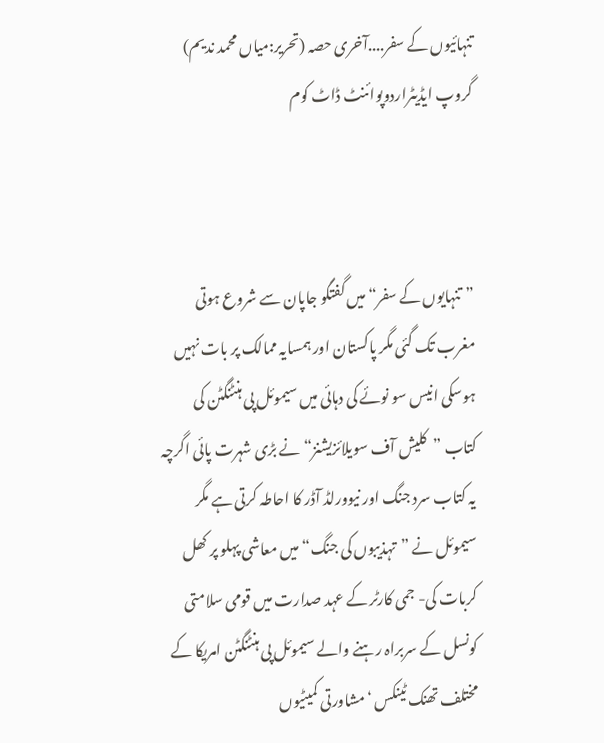تنہائیوں کے سفر....آخری حصہ (تحریر:میاں محمد ندیم) گروپ ایڈیٹراردوپوائنٹ ڈاٹ کوم



”تنہایوں کے سفر“ میں گفتگو جاپان سے شروع ہوتی مغرب تک گئی مگر پاکستان اور ہمسایہ ممالک پر بات نہیں ہوسکی انیس سو نوئے کی دہائی میں سیموئل پی ہنٹنگٹن کی کتاب ”کلیش آف سویلائزیشنز“نے بڑی شہرت پائی اگرچہ یہ کتاب سرد جنگ اور نیوورلڈ آڈر کا احاطہ کرتی ہے مگر سیموئل نے ”تہذیبوں کی جنگ“میں معاشی پہلو پر کھل کربات کی- جمی کارٹر کے عہد صدارت میں قومی سلامتی کونسل کے سربراہ رہنے والے سیموئل پی ہنٹنگٹن امریکا کے مختلف تھنک ٹینکس ‘مشاورتی کمیٹیوں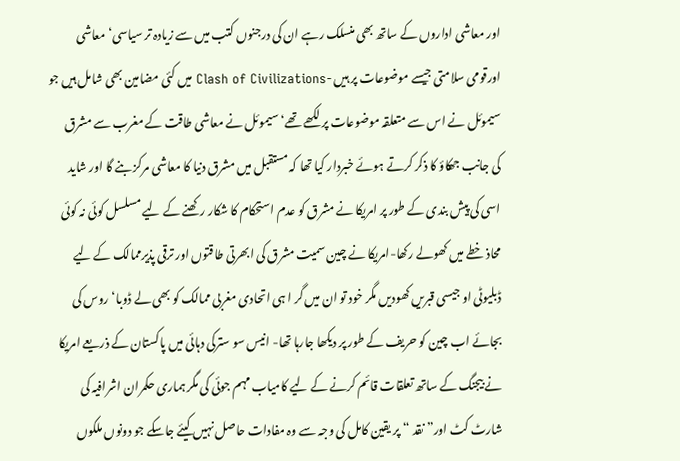اور معاشی اداروں کے ساتھ بھی منسلک رہے ان کی درجنوں کتب میں سے زیادہ تر سیاسی‘معاشی اورقومی سلامتی جیسے موضوعات پر ہیں -Clash of Civilizations میں کئی مضامین بھی شامل ہیں جو سیموئل نے اس سے متعلقہ موضوعات پر لکھے تھے‘ سیموئل نے معاشی طاقت کے مغرب سے مشرق کی جانب جھکاؤ کا ذکر کرتے ہوئے خبردار کیا تھا کہ مستقبل میں مشرق دنیا کا معاشی مرکز بنے گا اور شاید اسی کی پیش بندی کے طور پر امریکا نے مشرق کو عدم استحکام کا شکار رکھنے کے لیے مسلسل کوئی نہ کوئی محاذ خطے میں کھولے رکھا-امریکا نے چین سمیت مشرق کی ابھرتی طاقتوں اور ترقی پذیرممالک کے لیے ڈبلیوٹی او جیسی قبریں کھودیں مگر خود تو ان میں گر ا ہی اتحادی مغربی ممالک کو بھی لے ڈوبا‘روس کی بجائے اب چین کو حریف کے طور پر دیکھا جارہا تھا- انیس سو سترکی دہائی میں پاکستان کے ذریعے امریکا نے بیجنگ کے ساتھ تعلقات قائم کرنے کے لیے کامیاب مہم جوئی کی مگر ہماری حکمران اشرافیہ کی شارٹ کٹ اور” نقد “پر یقین کامل کی وجہ سے وہ مفادات حاصل نہیں کیئے جاسکے جو دونوں ملکوں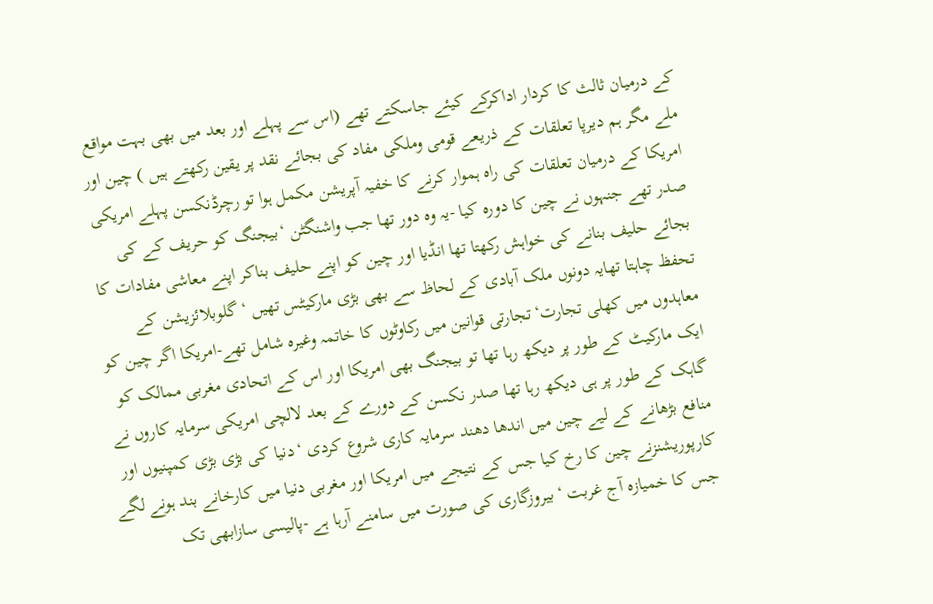کے درمیان ثالث کا کردار اداکرکے کیئے جاسکتے تھے (اس سے پہلے اور بعد میں بھی بہت مواقع ملے مگر ہم دیرپا تعلقات کے ذریعے قومی وملکی مفاد کی بجائے نقد پر یقین رکھتے ہیں ) چین اور امریکا کے درمیان تعلقات کی راہ ہموار کرنے کا خفیہ آپریشن مکمل ہوا تو رچرڈنکسن پہلے امریکی صدر تھے جنہوں نے چین کا دورہ کیا -یہ وہ دور تھا جب واشنگٹن ‘بیجنگ کو حریف کے کی بجائے حلیف بنانے کی خواہش رکھتا تھا انڈیا اور چین کو اپنے حلیف بناکر اپنے معاشی مفادات کا تحفظ چاہتا تھایہ دونوں ملک آبادی کے لحاظ سے بھی بڑی مارکیٹس تھیں ‘گلوبلائزیشن کے معاہدوں میں کھلی تجارت‘تجارتی قوانین میں رکاوٹوں کا خاتمہ وغیرہ شامل تھے-امریکا اگر چین کو ایک مارکیٹ کے طور پر دیکھ رہا تھا تو بیجنگ بھی امریکا اور اس کے اتحادی مغربی ممالک کو گاہک کے طور پر ہی دیکھ رہا تھا صدر نکسن کے دورے کے بعد لالچی امریکی سرمایہ کاروں نے منافع بڑھانے کے لیے چین میں اندھا دھند سرمایہ کاری شروع کردی ‘دنیا کی بڑی بڑی کمپنیوں اور کارپوریشنزنے چین کا رخ کیا جس کے نتیجے میں امریکا اور مغربی دنیا میں کارخانے بند ہونے لگے جس کا خمیازہ آج غربت ‘بیروزگاری کی صورت میں سامنے آرہا ہے -پالیسی سازابھی تک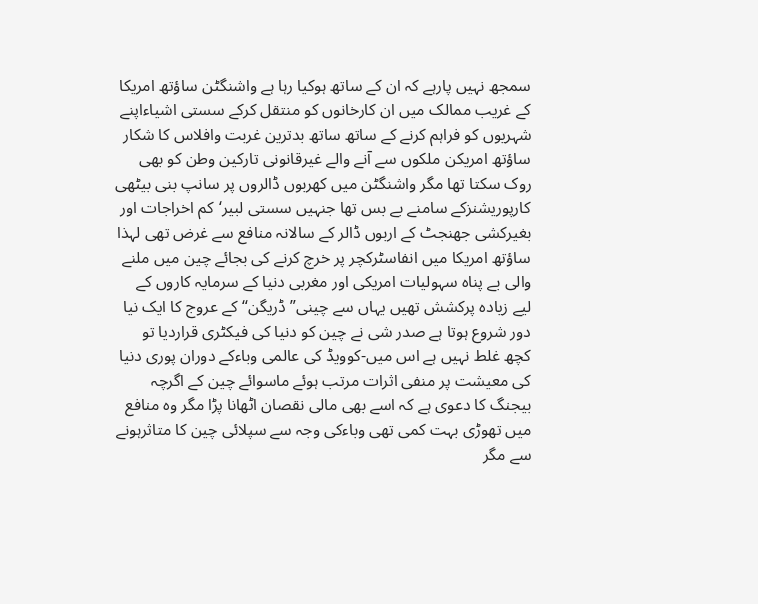سمجھ نہیں پارہے کہ ان کے ساتھ ہوکیا رہا ہے واشنگٹن ساؤتھ امریکا کے غریب ممالک میں ان کارخانوں کو منتقل کرکے سستی اشیاءاپنے شہریوں کو فراہم کرنے کے ساتھ ساتھ بدترین غربت وافلاس کا شکار ساؤتھ امریکن ملکوں سے آنے والے غیرقانونی تارکین وطن کو بھی روک سکتا تھا مگر واشنگٹن میں کھربوں ڈالروں پر سانپ بنی بیٹھی کارپوریشنزکے سامنے بے بس تھا جنہیں سستی لبیر‘کم اخراجات اور بغیرکشی جھنجٹ کے اربوں ڈالر کے سالانہ منافع سے غرض تھی لہذا ساؤتھ امریکا میں انفاسٹرکچر پر خرچ کرنے کی بجائے چین میں ملنے والی بے پناہ سہولیات امریکی اور مغربی دنیا کے سرمایہ کاروں کے لیے زیادہ پرکشش تھیں یہاں سے چینی”ڈریگن“کے عروج کا ایک نیا دور شروع ہوتا ہے صدر شی نے چین کو دنیا کی فیکٹری قراردیا تو کچھ غلط نہیں ہے اس میں-کوویڈ کی عالمی وباءکے دوران پوری دنیا کی معیشت پر منفی اثرات مرتب ہوئے ماسوائے چین کے اگرچہ بیجنگ کا دعوی ہے کہ اسے بھی مالی نقصان اٹھانا پڑا مگر وہ منافع میں تھوڑی بہت کمی تھی وباءکی وجہ سے سپلائی چین کا متاثرہونے سے مگر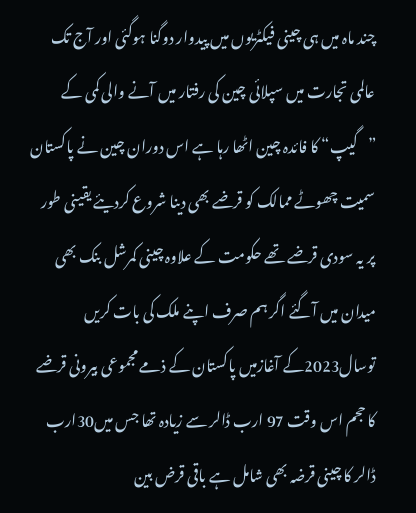چند ماہ میں ہی چینی فیکٹریوں میں پیدوار دوگنا ہوگئی اور آج تک عالمی تجارت میں سپلائی چین کی رفتار میں آنے والی کمی کے ”گیپ“ کا فائدہ چین اٹھا رہا ہے اس دوران چین نے پاکستان سمیت چھوٹے ممالک کو قرضے بھی دینا شروع کردیئے یقینی طور پر یہ سودی قرضے تھے حکومت کے علاوہ چینی کمرشل بنک بھی میدان میں آگئے اگر ہم صرف اپنے ملک کی بات کریں توسال2023کے آغازمیں پاکستان کے ذمے مجموعی بیرونی قرضے کا حجم اس وقت 97 ارب ڈالر سے زیادہ تھا جس میں30ارب ڈالر کا چینی قرضہ بھی شامل ہے باقی قرض بین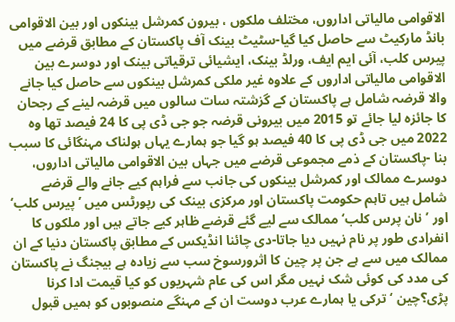الاقوامی مالیاتی اداروں، مختلف ملکوں ، بیرون کمرشل بینکوں اور بین الاقوامی بانڈ مارکیٹ سے حاصل کیا گیا-سٹیٹ بینک آف پاکستان کے مطابق قرضے میں پیرس کلب، آئی ایم ایف، ورلڈ بینک، ایشیائی ترقیاتی بینک اور دوسرے بین الاقوامی مالیاتی اداروں کے علاوہ غیر ملکی کمرشل بینکوں سے حاصل کیا جانے والا قرضہ شامل ہے پاکستان کے گزشتہ سات سالوں میں قرضہ لینے کے رجحان کا جائزہ لیا جائے تو 2015 میں بیرونی قرضہ جو جی ڈی پی کا 24 فیصد تھا وہ 2022 میں جی ڈی پی کا 40 فیصد ہو گیا جو ہمارے یہاں ہولناک مہنگائی کا سبب بنا -پاکستان کے ذمے مجموعی قرضے میں جہاں بین الاقوامی مالیاتی اداروں، دوسرے ممالک اور کمرشل بینکوں کی جانب سے فراہم کیے جانے والے قرضے شامل ہیں تاہم حکومت پاکستان اور مرکزی بینک کی رپورٹس میں ’پیرس کلب‘ اور ’نان پرس کلب‘ ممالک سے لیے گئے قرضے ظاہر کیے جاتے ہیں اور ملکوں کا انفرادی طور پر نام نہیں دیا جاتا-دی چائنا انڈیکس کے مطابق پاکستان دنیا کے ان ممالک میں سے ہے جن پر چین کا اثرورسوخ سب سے زیادہ ہے بیجنگ نے پاکستان کی مدد کی کوئی شک نہیں مگر اس کی عام شہریوں کو کیا قیمت ادا کرنا پڑی؟چین ‘ترکی یا ہمارے عرب دوست ان کے مہنگے منصوبوں کو ہمیں قبول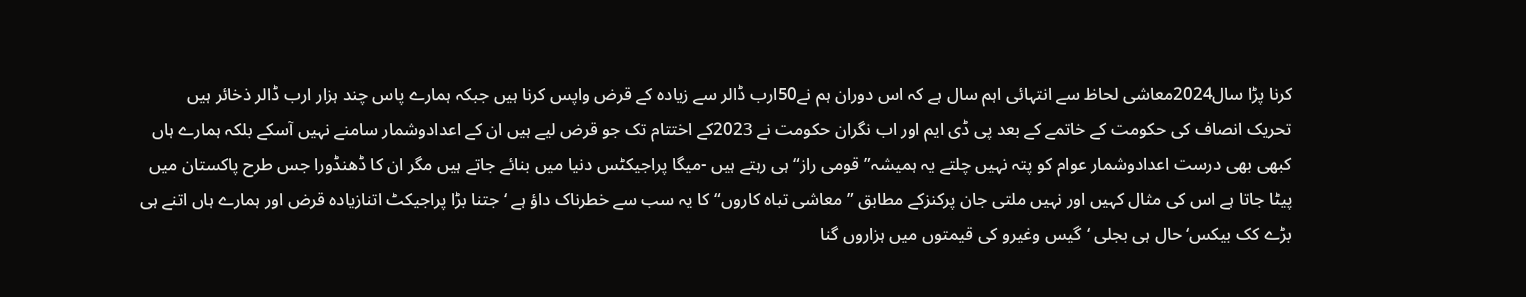کرنا پڑا سال2024معاشی لحاظ سے انتہائی اہم سال ہے کہ اس دوران ہم نے50ارب ڈالر سے زیادہ کے قرض واپس کرنا ہیں جبکہ ہمارے پاس چند ہزار ارب ڈالر ذخائر ہیں تحریک انصاف کی حکومت کے خاتمے کے بعد پی ڈی ایم اور اب نگران حکومت نے 2023کے اختتام تک جو قرض لیے ہیں ان کے اعدادوشمار سامنے نہیں آسکے بلکہ ہمارے ہاں کبھی بھی درست اعدادوشمار عوام کو پتہ نہیں چلتے یہ ہمیشہ”قومی راز“ہی رہتے ہیں -میگا پراجیکٹس دنیا میں بنائے جاتے ہیں مگر ان کا ڈھنڈورا جس طرح پاکستان میں پیٹا جاتا ہے اس کی مثال کہیں اور نہیں ملتی جان پرکنزکے مطابق ”معاشی تباہ کاروں“کا یہ سب سے خطرناک داؤ ہے ‘جتنا بڑا پراجیکٹ اتنازیادہ قرض اور ہمارے ہاں اتنے ہی بڑے کک بیکس‘حال ہی بجلی ‘گیس وغیرو کی قیمتوں میں ہزاروں گنا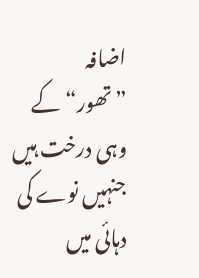اضافہ ”تھور“کے وہی درخت ہیں جنہیں نوے کی دہائی میں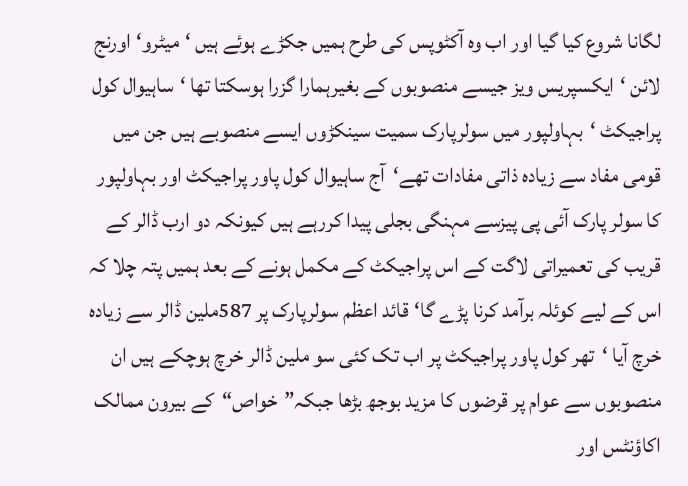لگانا شروع کیا گیا اور اب وہ آکٹوپس کی طرح ہمیں جکڑے ہوئے ہیں ‘میٹرو‘اورنج لائن ‘ایکسپریس ویز جیسے منصوبوں کے بغیرہمارا گزرا ہوسکتا تھا ‘ساہیوال کول پراجیکٹ ‘بہاولپور میں سولرپارک سمیت سینکڑوں ایسے منصوبے ہیں جن میں قومی مفاد سے زیادہ ذاتی مفادات تھے‘آج ساہیوال کول پاور پراجیکٹ اور بہاولپور کا سولر پارک آئی پی پیزسے مہنگی بجلی پیدا کررہے ہیں کیونکہ دو ارب ڈالر کے قریب کی تعمیراتی لاگت کے اس پراجیکٹ کے مکمل ہونے کے بعد ہمیں پتہ چلا کہ اس کے لیے کوئلہ برآمد کرنا پڑے گا‘قائد اعظم سولرپارک پر 587ملین ڈالر سے زیادہ خرچ آیا ‘تھر کول پاور پراجیکٹ پر اب تک کئی سو ملین ڈالر خرچ ہوچکے ہیں ان منصوبوں سے عوام پر قرضوں کا مزید بوجھ بڑھا جبکہ”خواص“کے بیرون ممالک اکاؤنٹس اور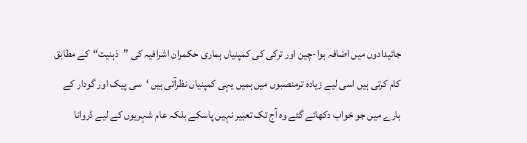جائیدادوں میں اضافہ ہوا-چین اور ترکی کی کمپنیاں ہماری حکمران اشرافیہ کی ”ذہنیت“کے مطابق کام کرتی ہیں اسی لیے زیادہ ترمنصبوں میں ہمیں یہی کمپنیاں نظرآتی ہیں ‘سی پیک اور گودار کے بارے میں جو خواب دکھائے گئے وہ آج تک تعبیر نہیں پاسکے بلکہ عام شہریوں کے لیے ڈروانا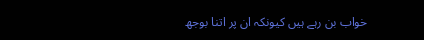خواب بن رہے ہیں کیونکہ ان پر اتنا بوجھ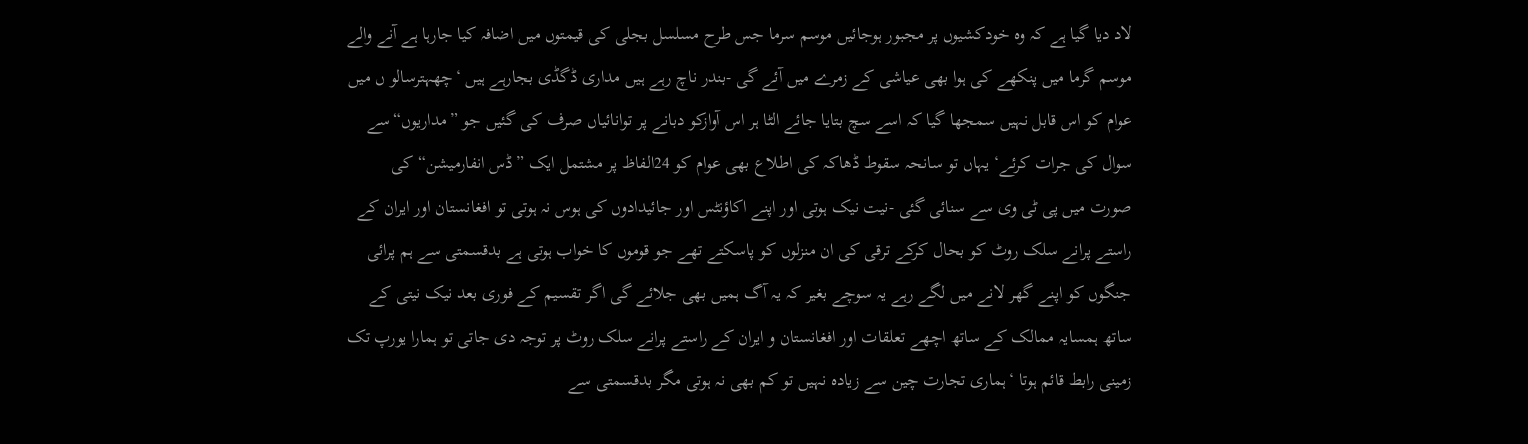لاد دیا گیا ہے کہ وہ خودکشیوں پر مجبور ہوجائیں موسم سرما جس طرح مسلسل بجلی کی قیمتوں میں اضافہ کیا جارہا ہے آنے والے موسم گرما میں پنکھے کی ہوا بھی عیاشی کے زمرے میں آئے گی -بندر ناچ رہے ہیں مداری ڈگڈی بجارہے ہیں ‘چھہترسالو ں میں عوام کو اس قابل نہیں سمجھا گیا کہ اسے سچ بتایا جائے الٹا ہر اس آوازکو دبانے پر توانائیاں صرف کی گئیں جو ”مداریوں“سے سوال کی جرات کرئے‘ یہاں تو سانحہ سقوط ڈھاکہ کی اطلاع بھی عوام کو 24الفاظ پر مشتمل ایک ”ڈس انفارمیشن“کی صورت میں پی ٹی وی سے سنائی گئی -نیت نیک ہوتی اور اپنے اکاؤنٹس اور جائیدادوں کی ہوس نہ ہوتی تو افغانستان اور ایران کے راستے پرانے سلک روٹ کو بحال کرکے ترقی کی ان منزلوں کو پاسکتے تھے جو قوموں کا خواب ہوتی ہے بدقسمتی سے ہم پرائی جنگوں کو اپنے گھر لانے میں لگے رہے یہ سوچے بغیر کہ یہ آگ ہمیں بھی جلائے گی اگر تقسیم کے فوری بعد نیک نیتی کے ساتھ ہمسایہ ممالک کے ساتھ اچھے تعلقات اور افغانستان و ایران کے راستے پرانے سلک روٹ پر توجہ دی جاتی تو ہمارا یورپ تک زمینی رابط قائم ہوتا ‘ہماری تجارت چین سے زیادہ نہیں تو کم بھی نہ ہوتی مگر بدقسمتی سے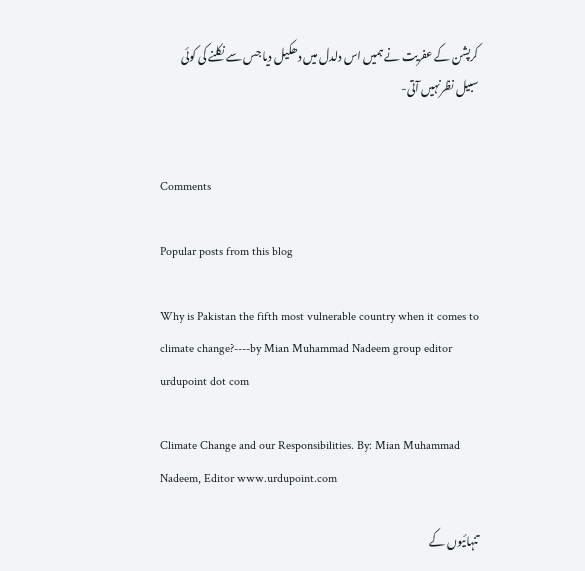کرپشن کے عفریت نے ہمیں اس دلدل میں دھکیل دیا جس سے نکلنے کی کوئی سبیل نظرنہیں آتی-


Comments

Popular posts from this blog

Why is Pakistan the fifth most vulnerable country when it comes to climate change?----by Mian Muhammad Nadeem group editor urdupoint dot com

Climate Change and our Responsibilities. By: Mian Muhammad Nadeem, Editor www.urdupoint.com

تنہائیوں کے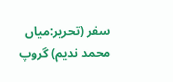سفر (تحریر:میاں محمد ندیم) گروپ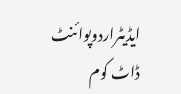ایڈیٹراردوپوائنٹ ڈاٹ کوم